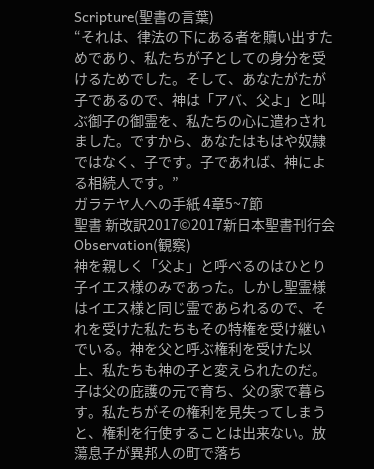Scripture(聖書の言葉)
“それは、律法の下にある者を贖い出すためであり、私たちが子としての身分を受けるためでした。そして、あなたがたが子であるので、神は「アバ、父よ」と叫ぶ御子の御霊を、私たちの心に遣わされました。ですから、あなたはもはや奴隷ではなく、子です。子であれば、神による相続人です。”
ガラテヤ人への手紙 4章5~7節
聖書 新改訳2017©2017新日本聖書刊行会
Observation(観察)
神を親しく「父よ」と呼べるのはひとり子イエス様のみであった。しかし聖霊様はイエス様と同じ霊であられるので、それを受けた私たちもその特権を受け継いでいる。神を父と呼ぶ権利を受けた以上、私たちも神の子と変えられたのだ。子は父の庇護の元で育ち、父の家で暮らす。私たちがその権利を見失ってしまうと、権利を行使することは出来ない。放蕩息子が異邦人の町で落ち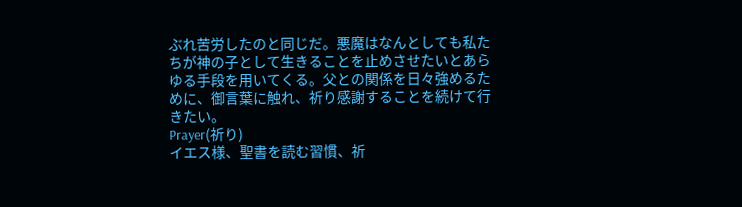ぶれ苦労したのと同じだ。悪魔はなんとしても私たちが神の子として生きることを止めさせたいとあらゆる手段を用いてくる。父との関係を日々強めるために、御言葉に触れ、祈り感謝することを続けて行きたい。
Prayer(祈り)
イエス様、聖書を読む習慣、祈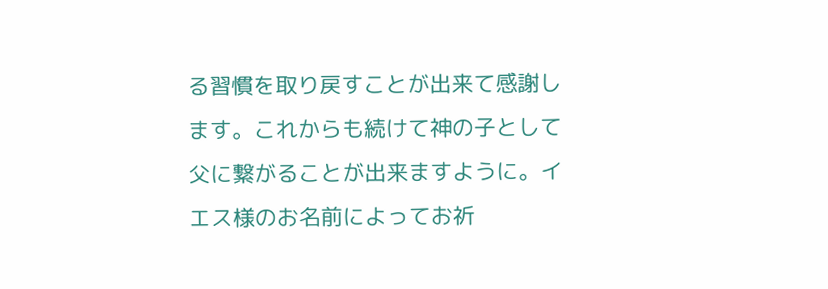る習慣を取り戻すことが出来て感謝します。これからも続けて神の子として父に繋がることが出来ますように。イエス様のお名前によってお祈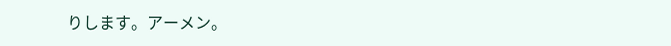りします。アーメン。